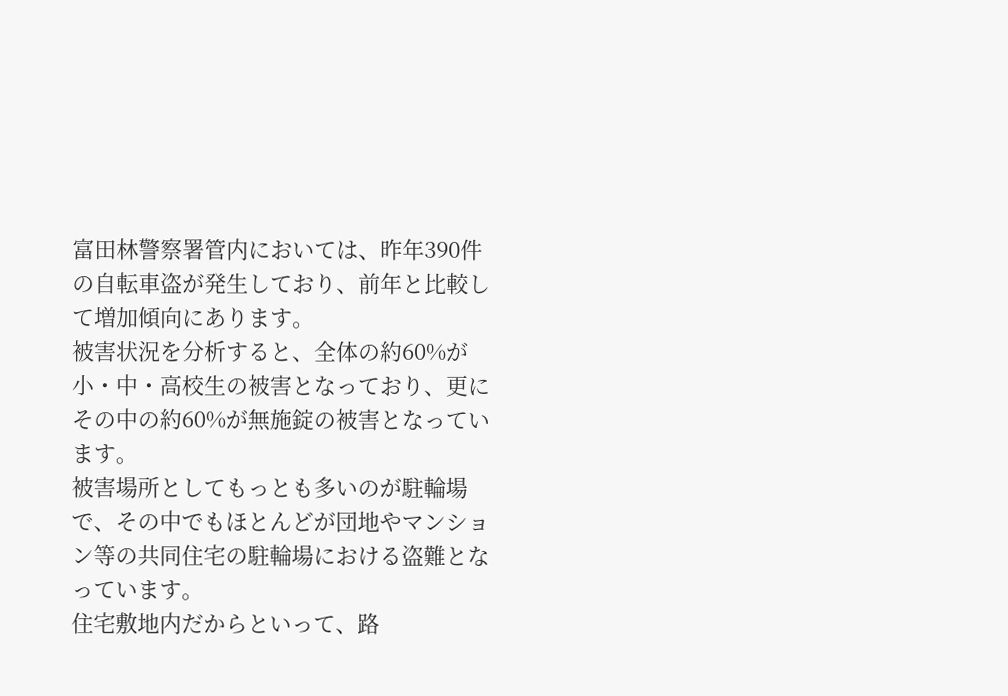富田林警察署管内においては、昨年390件の自転車盗が発生しており、前年と比較して増加傾向にあります。
被害状況を分析すると、全体の約60%が小・中・高校生の被害となっており、更にその中の約60%が無施錠の被害となっています。
被害場所としてもっとも多いのが駐輪場で、その中でもほとんどが団地やマンション等の共同住宅の駐輪場における盗難となっています。
住宅敷地内だからといって、路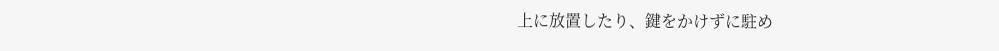上に放置したり、鍵をかけずに駐め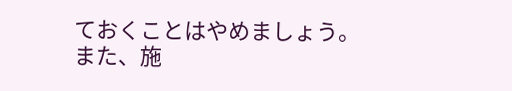ておくことはやめましょう。
また、施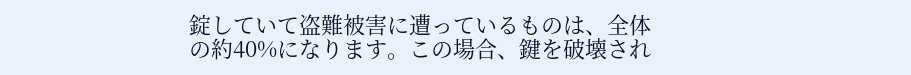錠していて盗難被害に遭っているものは、全体の約40%になります。この場合、鍵を破壊され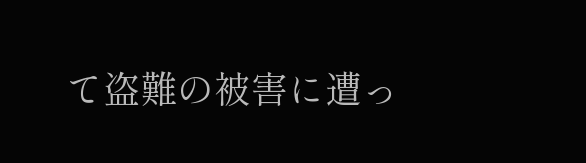て盗難の被害に遭っ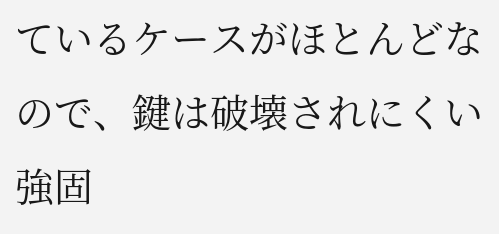ているケースがほとんどなので、鍵は破壊されにくい強固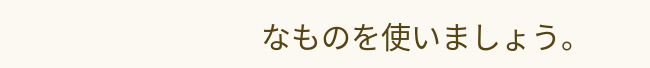なものを使いましょう。